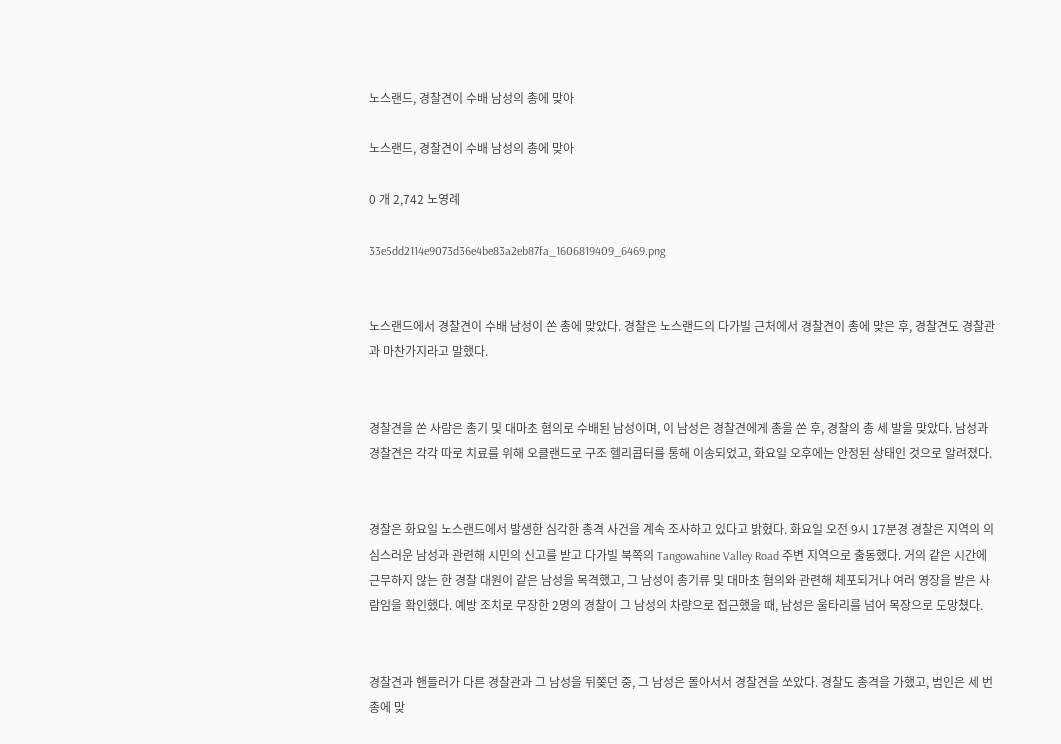노스랜드, 경찰견이 수배 남성의 총에 맞아

노스랜드, 경찰견이 수배 남성의 총에 맞아

0 개 2,742 노영례

33e5dd2114e9073d36e4be83a2eb87fa_1606819409_6469.png


노스랜드에서 경찰견이 수배 남성이 쏜 총에 맞았다. 경찰은 노스랜드의 다가빌 근처에서 경찰견이 총에 맞은 후, 경찰견도 경찰관과 마찬가지라고 말했다.


경찰견을 쏜 사람은 총기 및 대마초 혐의로 수배된 남성이며, 이 남성은 경찰견에게 총을 쏜 후, 경찰의 총 세 발을 맞았다. 남성과 경찰견은 각각 따로 치료를 위해 오클랜드로 구조 헬리콥터를 통해 이송되었고, 화요일 오후에는 안정된 상태인 것으로 알려졌다.


경찰은 화요일 노스랜드에서 발생한 심각한 총격 사건을 계속 조사하고 있다고 밝혔다. 화요일 오전 9시 17분경 경찰은 지역의 의심스러운 남성과 관련해 시민의 신고를 받고 다가빌 북쪽의 Tangowahine Valley Road 주변 지역으로 출동했다. 거의 같은 시간에 근무하지 않는 한 경찰 대원이 같은 남성을 목격했고, 그 남성이 총기류 및 대마초 혐의와 관련해 체포되거나 여러 영장을 받은 사람임을 확인했다. 예방 조치로 무장한 2명의 경찰이 그 남성의 차량으로 접근했을 때, 남성은 울타리를 넘어 목장으로 도망쳤다.


경찰견과 핸들러가 다른 경찰관과 그 남성을 뒤쫒던 중, 그 남성은 돌아서서 경찰견을 쏘았다. 경찰도 총격을 가했고, 범인은 세 번 총에 맞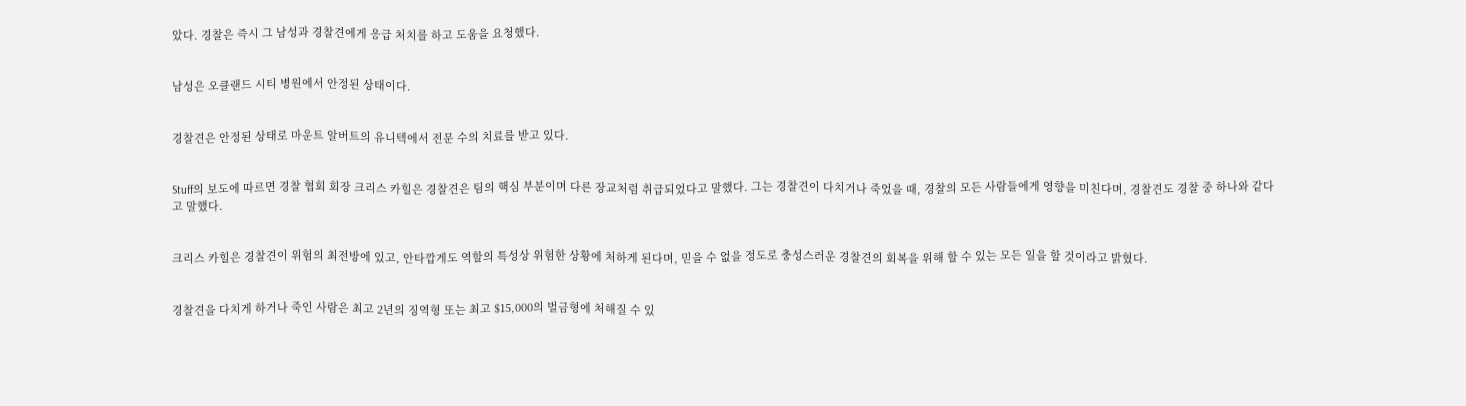았다. 경찰은 즉시 그 남성과 경찰견에게 응급 처치를 하고 도움을 요청했다.


남성은 오클랜드 시티 병원에서 안정된 상태이다.


경찰견은 안정된 상태로 마운트 알버트의 유니텍에서 전문 수의 치료를 받고 있다.


Stuff의 보도에 따르면 경찰 협회 회장 크리스 카힐은 경찰견은 팀의 핵심 부분이며 다른 장교처럼 취급되었다고 말했다. 그는 경찰견이 다치거나 죽었을 때, 경찰의 모든 사람들에게 영향을 미친다며, 경찰견도 경찰 중 하나와 같다고 말했다.


크리스 카힐은 경찰견이 위험의 최전방에 있고, 안타깝게도 역할의 특성상 위험한 상황에 처하게 된다며, 믿을 수 없을 정도로 충성스러운 경찰견의 회복을 위해 할 수 있는 모든 일을 할 것이라고 밝혔다.


경찰견을 다치게 하거나 죽인 사람은 최고 2년의 징역형 또는 최고 $15,000의 벌금형에 처해질 수 있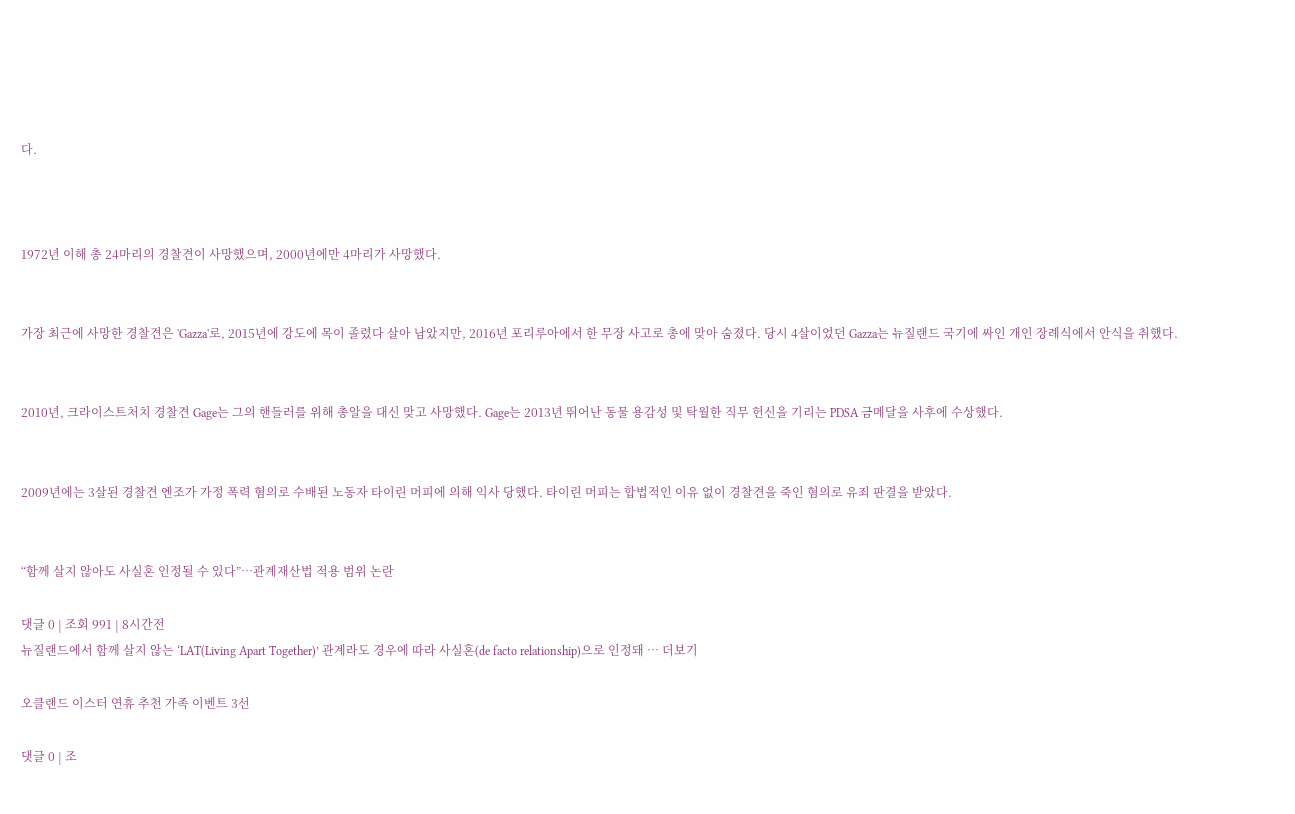다.



1972년 이해 총 24마리의 경찰견이 사망했으며, 2000년에만 4마리가 사망했다.


가장 최근에 사망한 경찰견은 'Gazza'로, 2015년에 강도에 목이 졸렸다 살아 남았지만, 2016년 포리루아에서 한 무장 사고로 총에 맞아 숨졌다. 당시 4살이었던 Gazza는 뉴질랜드 국기에 싸인 개인 장례식에서 안식을 취했다.


2010년, 크라이스트처치 경찰견 Gage는 그의 핸들러를 위해 총알을 대신 맞고 사망했다. Gage는 2013년 뛰어난 동물 용감성 및 탁월한 직무 헌신을 기리는 PDSA 금메달을 사후에 수상했다.


2009년에는 3살된 경찰견 엔조가 가정 폭력 혐의로 수배된 노동자 타이린 머피에 의해 익사 당했다. 타이린 머피는 합법적인 이유 없이 경찰견을 죽인 혐의로 유죄 판결을 받았다.


“함께 살지 않아도 사실혼 인정될 수 있다”…관계재산법 적용 범위 논란

댓글 0 | 조회 991 | 8시간전
뉴질랜드에서 함께 살지 않는 ‘LAT(Living Apart Together)’ 관계라도 경우에 따라 사실혼(de facto relationship)으로 인정돼 … 더보기

오클랜드 이스터 연휴 추천 가족 이벤트 3선

댓글 0 | 조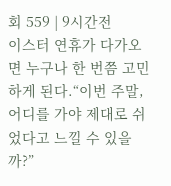회 559 | 9시간전
이스터 연휴가 다가오면 누구나 한 번쯤 고민하게 된다.“이번 주말, 어디를 가야 제대로 쉬었다고 느낄 수 있을까?”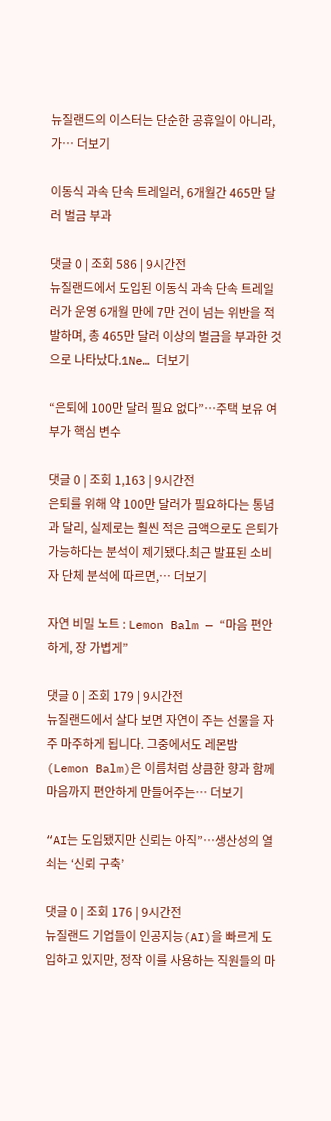뉴질랜드의 이스터는 단순한 공휴일이 아니라, 가… 더보기

이동식 과속 단속 트레일러, 6개월간 465만 달러 벌금 부과

댓글 0 | 조회 586 | 9시간전
뉴질랜드에서 도입된 이동식 과속 단속 트레일러가 운영 6개월 만에 7만 건이 넘는 위반을 적발하며, 총 465만 달러 이상의 벌금을 부과한 것으로 나타났다.1Ne… 더보기

“은퇴에 100만 달러 필요 없다”…주택 보유 여부가 핵심 변수

댓글 0 | 조회 1,163 | 9시간전
은퇴를 위해 약 100만 달러가 필요하다는 통념과 달리, 실제로는 훨씬 적은 금액으로도 은퇴가 가능하다는 분석이 제기됐다.최근 발표된 소비자 단체 분석에 따르면,… 더보기

자연 비밀 노트 : Lemon Balm — “마음 편안하게, 장 가볍게”

댓글 0 | 조회 179 | 9시간전
뉴질랜드에서 살다 보면 자연이 주는 선물을 자주 마주하게 됩니다. 그중에서도 레몬밤(Lemon Balm)은 이름처럼 상큼한 향과 함께 마음까지 편안하게 만들어주는… 더보기

“AI는 도입됐지만 신뢰는 아직”…생산성의 열쇠는 ‘신뢰 구축’

댓글 0 | 조회 176 | 9시간전
뉴질랜드 기업들이 인공지능(AI)을 빠르게 도입하고 있지만, 정작 이를 사용하는 직원들의 마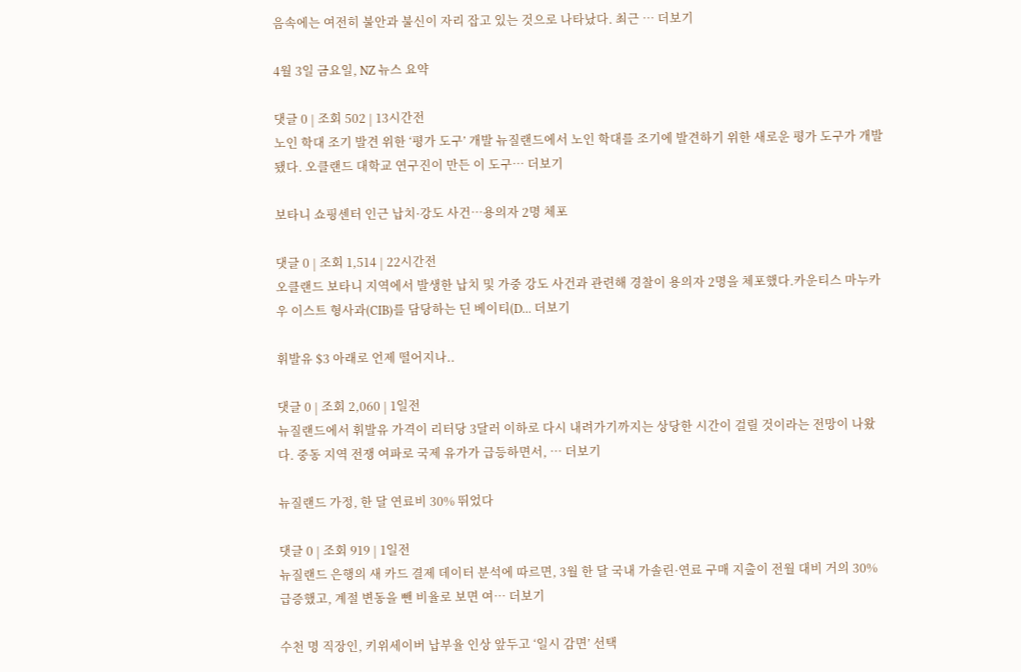음속에는 여전히 불안과 불신이 자리 잡고 있는 것으로 나타났다. 최근 … 더보기

4월 3일 금요일, NZ 뉴스 요약

댓글 0 | 조회 502 | 13시간전
노인 학대 조기 발견 위한 ‘평가 도구’ 개발 뉴질랜드에서 노인 학대를 조기에 발견하기 위한 새로운 평가 도구가 개발됐다. 오클랜드 대학교 연구진이 만든 이 도구… 더보기

보타니 쇼핑센터 인근 납치·강도 사건…용의자 2명 체포

댓글 0 | 조회 1,514 | 22시간전
오클랜드 보타니 지역에서 발생한 납치 및 가중 강도 사건과 관련해 경찰이 용의자 2명을 체포했다.카운티스 마누카우 이스트 형사과(CIB)를 담당하는 딘 베이티(D… 더보기

휘발유 $3 아래로 언제 떨어지나..

댓글 0 | 조회 2,060 | 1일전
뉴질랜드에서 휘발유 가격이 리터당 3달러 이하로 다시 내려가기까지는 상당한 시간이 걸릴 것이라는 전망이 나왔다. 중동 지역 전쟁 여파로 국제 유가가 급등하면서, … 더보기

뉴질랜드 가정, 한 달 연료비 30% 뛰었다

댓글 0 | 조회 919 | 1일전
뉴질랜드 은행의 새 카드 결제 데이터 분석에 따르면, 3월 한 달 국내 가솔린·연료 구매 지출이 전월 대비 거의 30% 급증했고, 계절 변동을 뺀 비율로 보면 여… 더보기

수천 명 직장인, 키위세이버 납부율 인상 앞두고 ‘일시 감면’ 선택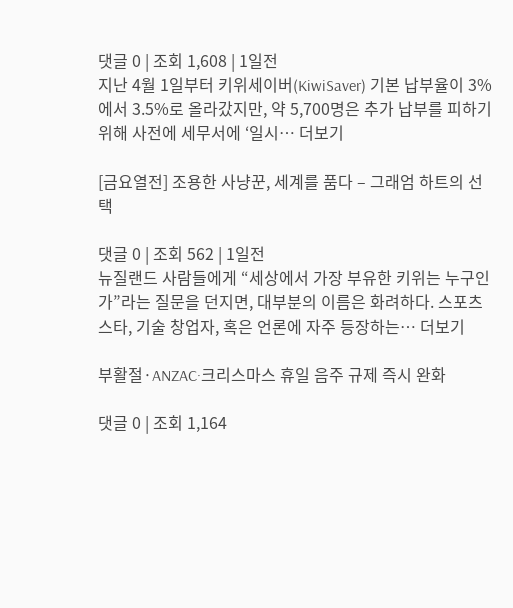댓글 0 | 조회 1,608 | 1일전
지난 4월 1일부터 키위세이버(KiwiSaver) 기본 납부율이 3%에서 3.5%로 올라갔지만, 약 5,700명은 추가 납부를 피하기 위해 사전에 세무서에 ‘일시… 더보기

[금요열전] 조용한 사냥꾼, 세계를 품다 – 그래엄 하트의 선택

댓글 0 | 조회 562 | 1일전
뉴질랜드 사람들에게 “세상에서 가장 부유한 키위는 누구인가”라는 질문을 던지면, 대부분의 이름은 화려하다. 스포츠 스타, 기술 창업자, 혹은 언론에 자주 등장하는… 더보기

부활절·ANZAC·크리스마스 휴일 음주 규제 즉시 완화

댓글 0 | 조회 1,164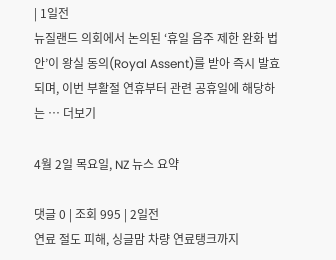| 1일전
뉴질랜드 의회에서 논의된 ‘휴일 음주 제한 완화 법안’이 왕실 동의(Royal Assent)를 받아 즉시 발효되며, 이번 부활절 연휴부터 관련 공휴일에 해당하는 … 더보기

4월 2일 목요일, NZ 뉴스 요약

댓글 0 | 조회 995 | 2일전
연료 절도 피해, 싱글맘 차량 연료탱크까지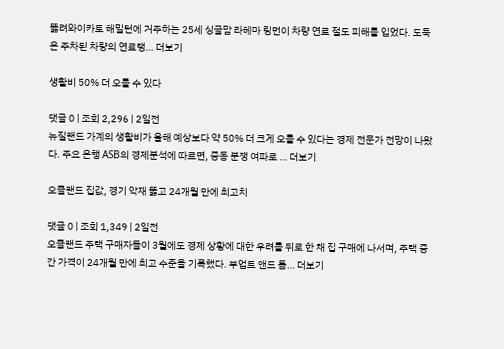뚫려와이카토 해밀턴에 거주하는 25세 싱글맘 라헤마 링먼이 차량 연료 절도 피해를 입었다. 도둑은 주차된 차량의 연료탱… 더보기

생활비 50% 더 오를 수 있다

댓글 0 | 조회 2,296 | 2일전
뉴질랜드 가계의 생활비가 올해 예상보다 약 50% 더 크게 오를 수 있다는 경제 전문가 전망이 나왔다. 주요 은행 ASB의 경제분석에 따르면, 중동 분쟁 여파로 … 더보기

오클랜드 집값, 경기 악재 뚫고 24개월 만에 최고치

댓글 0 | 조회 1,349 | 2일전
오클랜드 주택 구매자들이 3월에도 경제 상황에 대한 우려를 뒤로 한 채 집 구매에 나서며, 주택 중간 가격이 24개월 만에 최고 수준을 기록했다. 부업트 앤드 톰… 더보기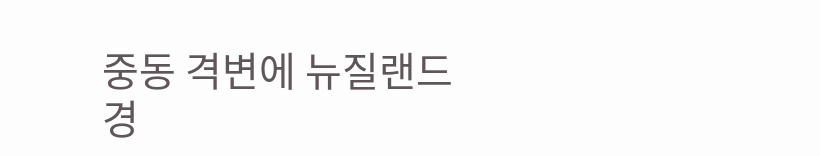중동 격변에 뉴질랜드 경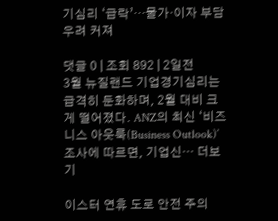기심리 ‘급락’…물가·이자 부담 우려 커져

댓글 0 | 조회 892 | 2일전
3월 뉴질랜드 기업경기심리는 급격히 둔화하며, 2월 대비 크게 떨어졌다. ANZ의 최신 ‘비즈니스 아웃룩(Business Outlook)’ 조사에 따르면, 기업신… 더보기

이스터 연휴 도로 안전 주의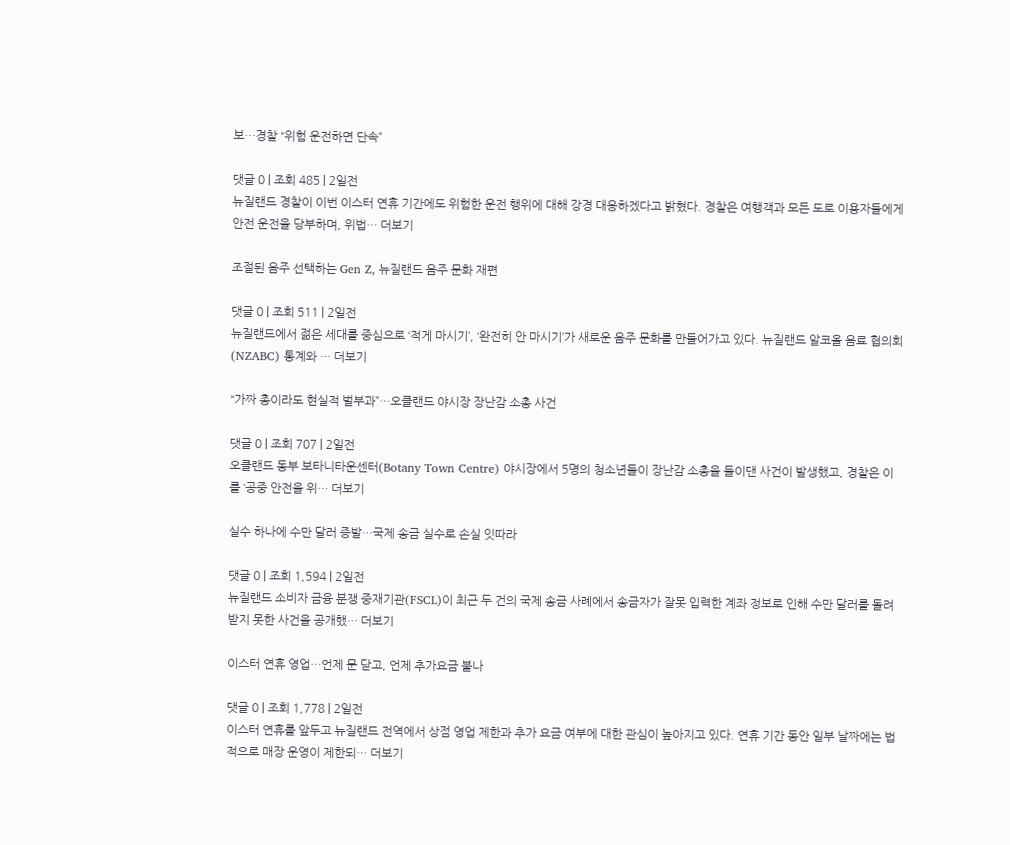보…경찰 “위험 운전하면 단속”

댓글 0 | 조회 485 | 2일전
뉴질랜드 경찰이 이번 이스터 연휴 기간에도 위험한 운전 행위에 대해 강경 대응하겠다고 밝혔다. 경찰은 여행객과 모든 도로 이용자들에게 안전 운전을 당부하며, 위법… 더보기

조절된 음주 선택하는 Gen Z, 뉴질랜드 음주 문화 재편

댓글 0 | 조회 511 | 2일전
뉴질랜드에서 젊은 세대를 중심으로 ‘적게 마시기’, ‘완전히 안 마시기’가 새로운 음주 문화를 만들어가고 있다. 뉴질랜드 알코올 음료 협의회(NZABC) 통계와 … 더보기

“가짜 총이라도 현실적 벌부과”…오클랜드 야시장 장난감 소총 사건

댓글 0 | 조회 707 | 2일전
오클랜드 동부 보타니타운센터(Botany Town Centre) 야시장에서 5명의 청소년들이 장난감 소총을 들이댄 사건이 발생했고, 경찰은 이를 ‘공중 안전을 위… 더보기

실수 하나에 수만 달러 증발…국제 송금 실수로 손실 잇따라

댓글 0 | 조회 1,594 | 2일전
뉴질랜드 소비자 금융 분쟁 중재기관(FSCL)이 최근 두 건의 국제 송금 사례에서 송금자가 잘못 입력한 계좌 정보로 인해 수만 달러를 돌려받지 못한 사건을 공개했… 더보기

이스터 연휴 영업…언제 문 닫고, 언제 추가요금 붙나

댓글 0 | 조회 1,778 | 2일전
이스터 연휴를 앞두고 뉴질랜드 전역에서 상점 영업 제한과 추가 요금 여부에 대한 관심이 높아지고 있다. 연휴 기간 동안 일부 날짜에는 법적으로 매장 운영이 제한되… 더보기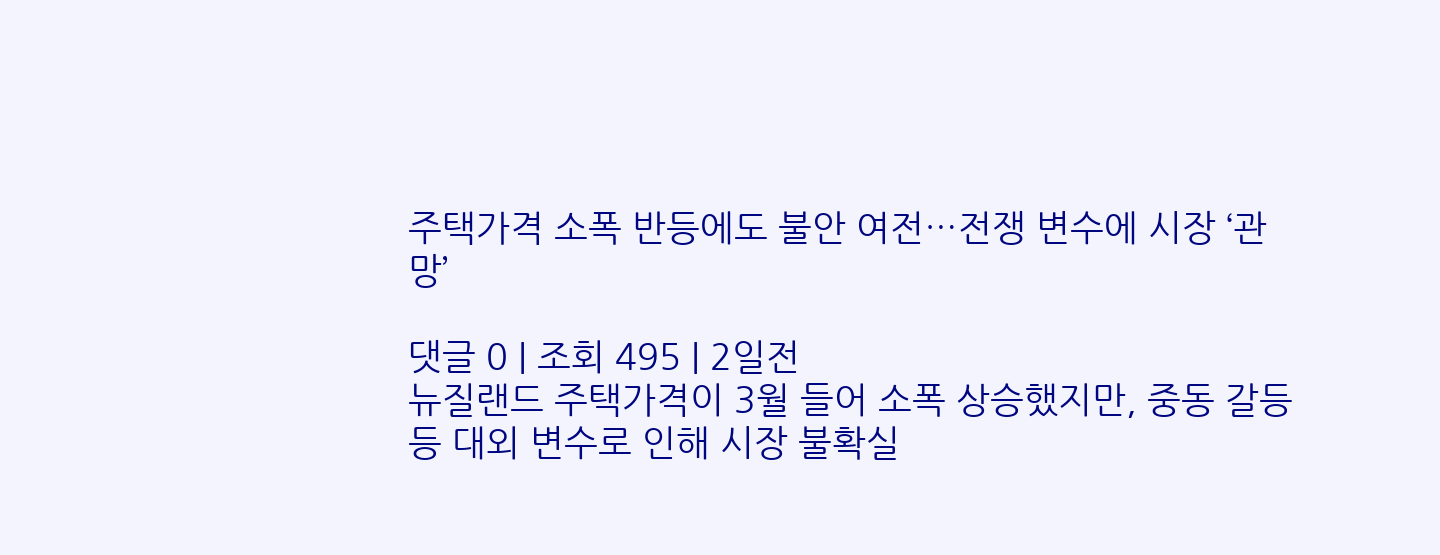주택가격 소폭 반등에도 불안 여전…전쟁 변수에 시장 ‘관망’

댓글 0 | 조회 495 | 2일전
뉴질랜드 주택가격이 3월 들어 소폭 상승했지만, 중동 갈등 등 대외 변수로 인해 시장 불확실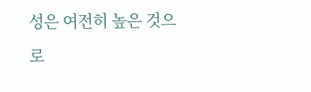성은 여전히 높은 것으로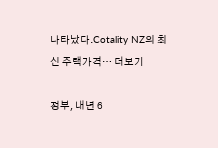나타났다.Cotality NZ의 최신 주택가격… 더보기

정부, 내년 6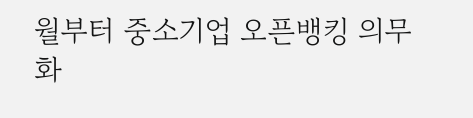월부터 중소기업 오픈뱅킹 의무화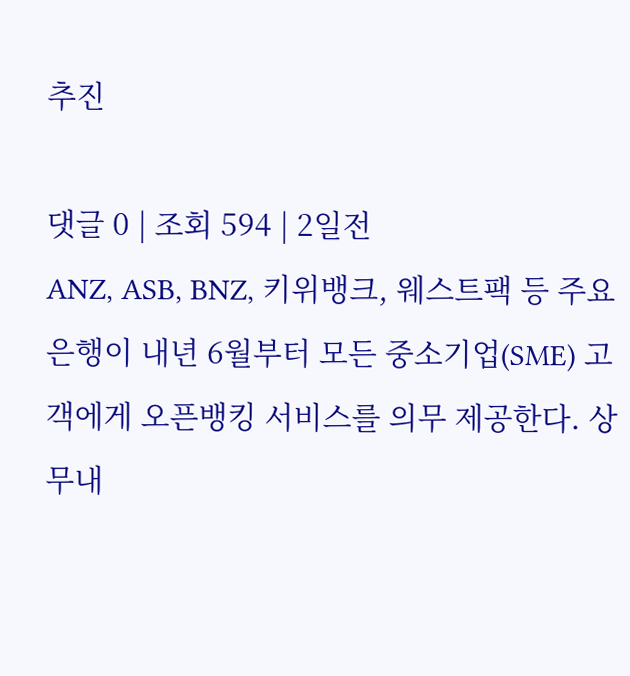추진

댓글 0 | 조회 594 | 2일전
ANZ, ASB, BNZ, 키위뱅크, 웨스트팩 등 주요 은행이 내년 6월부터 모든 중소기업(SME) 고객에게 오픈뱅킹 서비스를 의무 제공한다. 상무내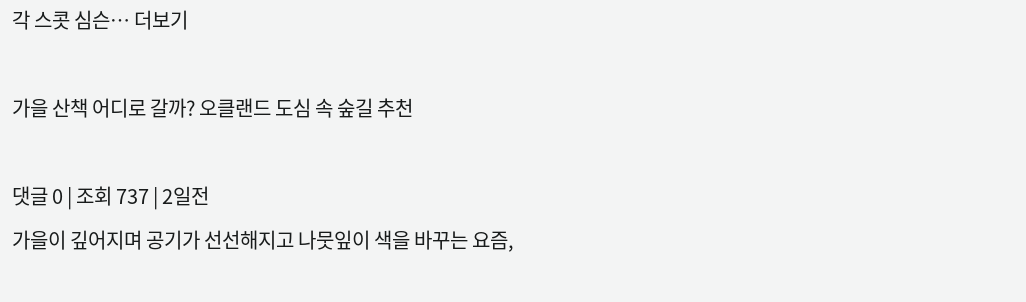각 스콧 심슨… 더보기

가을 산책 어디로 갈까? 오클랜드 도심 속 숲길 추천

댓글 0 | 조회 737 | 2일전
가을이 깊어지며 공기가 선선해지고 나뭇잎이 색을 바꾸는 요즘,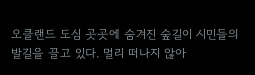오클랜드 도심 곳곳에 숨겨진 숲길이 시민들의 발길을 끌고 있다. 멀리 떠나지 않아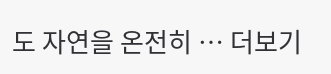도 자연을 온전히 … 더보기